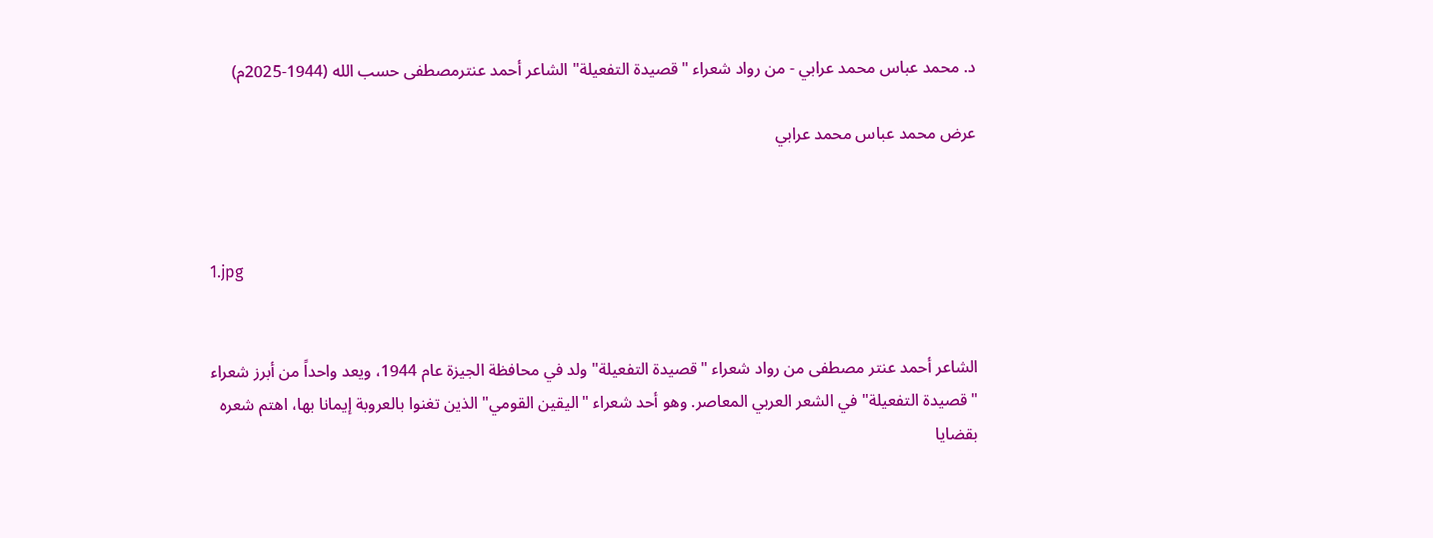د. محمد عباس محمد عرابي - من رواد شعراء "قصيدة التفعيلة" الشاعر أحمد عنترمصطفى حسب الله (1944-2025م)

عرض محمد عباس محمد عرابي



1.jpg


الشاعر أحمد عنتر مصطفى من رواد شعراء "قصيدة التفعيلة" ولد في محافظة الجيزة عام 1944، ويعد واحداً من أبرز شعراء "قصيدة التفعيلة" في الشعر العربي المعاصر. وهو أحد شعراء "اليقين القومي" الذين تغنوا بالعروبة إيمانا بها، اهتم شعره بقضايا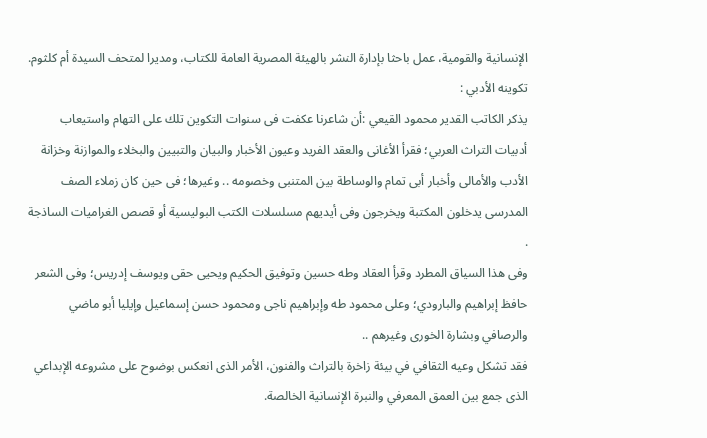الإنسانية والقومية، عمل باحثا بإدارة النشر بالهيئة المصرية العامة للكتاب، ومديرا لمتحف السيدة أم كلثوم.
تكوينه الأدبي :
يذكر الكاتب القدير محمود القيعي :أن شاعرنا عكفت فى سنوات التكوين تلك على التهام واستيعاب أدبيات التراث العربي؛ فقرأ الأغانى والعقد الفريد وعيون الأخبار والبيان والتبيين والبخلاء والموازنة وخزانة الأدب والأمالى وأخبار أبى تمام والوساطة بين المتنبى وخصومه .. وغيرها؛ فى حين كان زملاء الصف المدرسى يدخلون المكتبة ويخرجون وفى أيديهم مسلسلات الكتب البوليسية أو قصص الغراميات الساذجة .
وفى هذا السياق المطرد وقرأ العقاد وطه حسين وتوفيق الحكيم ويحيى حقى ويوسف إدريس؛ وفى الشعر حافظ إبراهيم والبارودي؛ وعلى محمود طه وإبراهيم ناجى ومحمود حسن إسماعيل وإيليا أبو ماضي والرصافي وبشارة الخورى وغيرهم ..
فقد تشكل وعيه الثقافي في بيئة زاخرة بالتراث والفنون، الأمر الذى انعكس بوضوح على مشروعه الإبداعي الذى جمع بين العمق المعرفي والنبرة الإنسانية الخالصة.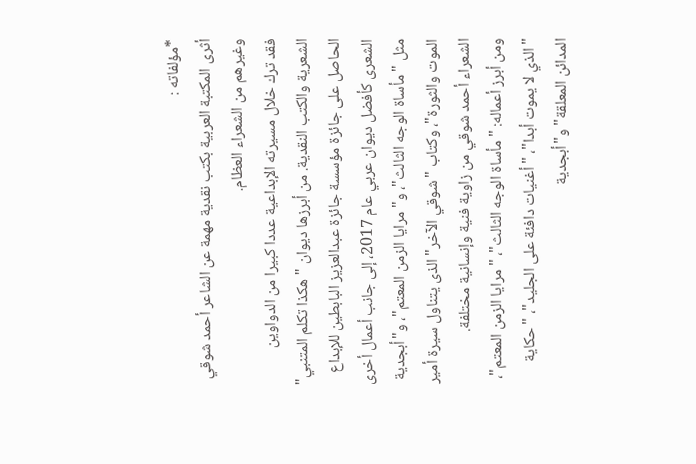*مؤلفاته :
أثرى المكتبة العربية بكتب نقدية مهمة عن الشاعر أحمد شوقي وغيرهم من الشعراء العظام.
فقد ترك خلال مسيرته الإبداعية عددا كبيرا من الدواوين الشعرية والكتب النقدية. من أبرزها ديوان "هكذا تكلم المتنبي" الحاصل على جائزة مؤسسة جائزة عبدالعزيز البابطين للإبداع الشعرى كأفضل ديوان عربي عام 2017، إلى جانب أعمال أخرى مثل "مأساة الوجه الثالث"، و"مرايا الزمن المعتم"، و"أبجدية الموت والثورة"، وكتاب "شوقي الآخر" الذى يتناول سيرة أمير الشعراء أحمد شوقي من زاوية فنية وإنسانية مختلفة.
ومن أبرز أعماله: "مأساة الوجه الثالث"، "مرايا الزمن المعتم"، "الذي لا يموت أبدا"، "أغنيات دافئة على الجليد"، "حكاية المدائن المعلقة" و"أبجدية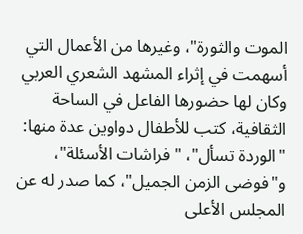الموت والثورة"، وغيرها من الأعمال التي أسهمت في إثراء المشهد الشعري العربي وكان لها حضورها الفاعل في الساحة الثقافية، كتب للأطفال دواوين عدة منها: "الوردة تسأل"، "فراشات الأسئلة"، و"فوضى الزمن الجميل"، كما صدر له عن المجلس الأعلى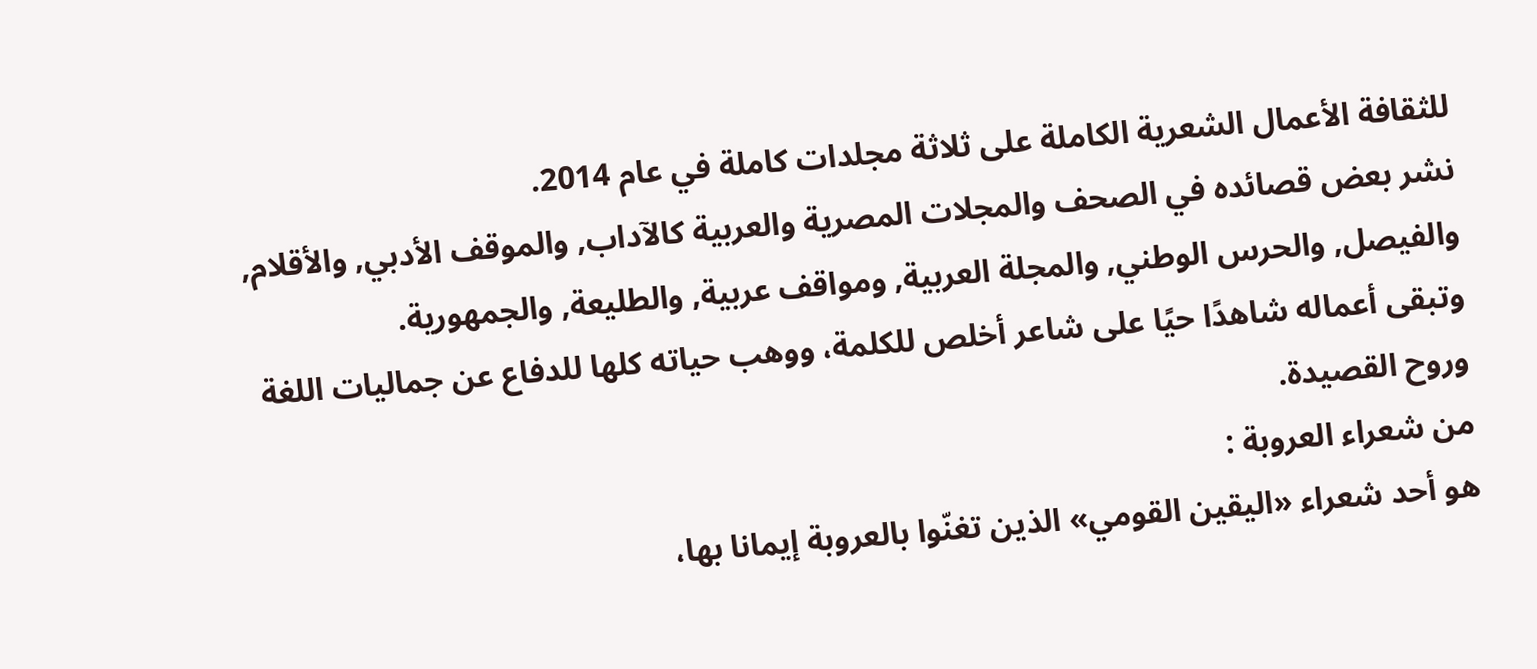للثقافة الأعمال الشعرية الكاملة على ثلاثة مجلدات كاملة في عام 2014.
نشر بعض قصائده في الصحف والمجلات المصرية والعربية كالآداب, والموقف الأدبي, والأقلام, والفيصل, والحرس الوطني, والمجلة العربية, ومواقف عربية, والطليعة, والجمهورية.
وتبقى أعماله شاهدًا حيًا على شاعر أخلص للكلمة، ووهب حياته كلها للدفاع عن جماليات اللغة وروح القصيدة.
من شعراء العروبة :
هو أحد شعراء «اليقين القومي» الذين تغنّوا بالعروبة إيمانا بها،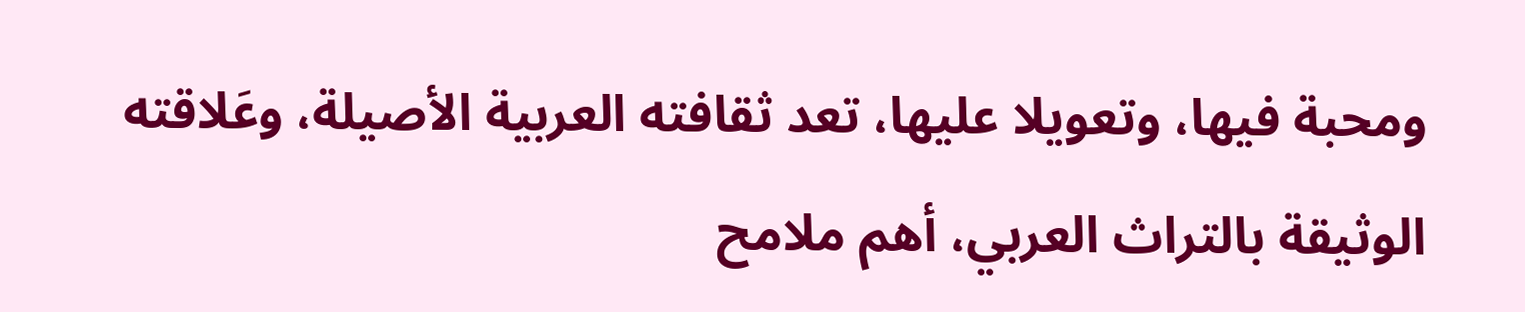ومحبة فيها، وتعويلا عليها، تعد ثقافته العربية الأصيلة، وعَلاقته الوثيقة بالتراث العربي، أهم ملامح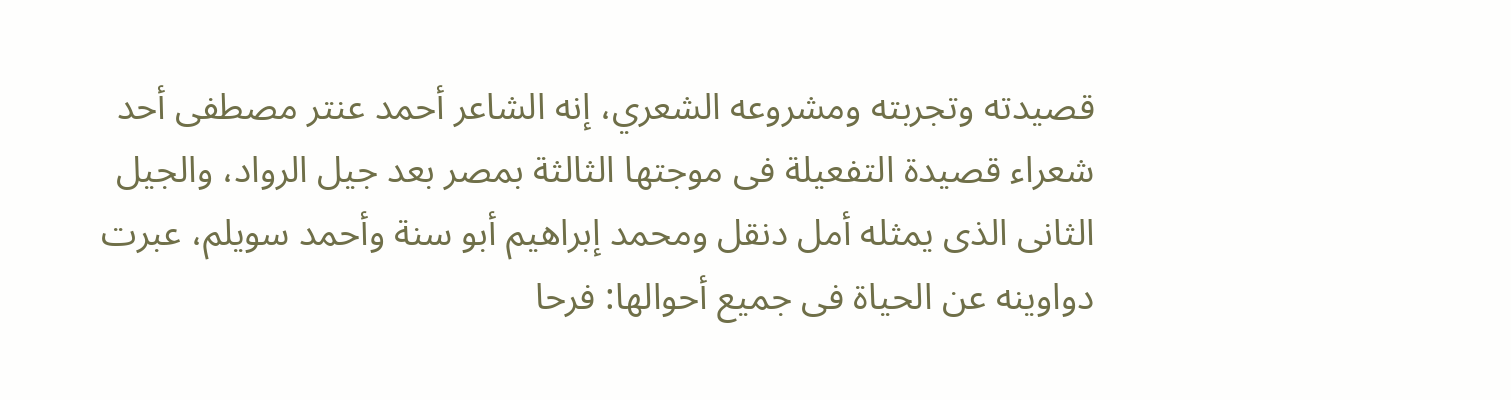قصيدته وتجربته ومشروعه الشعري، إنه الشاعر أحمد عنتر مصطفى أحد شعراء قصيدة التفعيلة فى موجتها الثالثة بمصر بعد جيل الرواد، والجيل الثانى الذى يمثله أمل دنقل ومحمد إبراهيم أبو سنة وأحمد سويلم، عبرت دواوينه عن الحياة فى جميع أحوالها: فرحا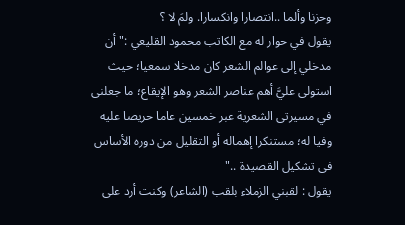وحزنا وألما ..انتصارا وانكسارا. ولمَ لا ؟
يقول في حوار له مع الكاتب محمود القليعي :" أن مدخلي إلى عوالم الشعر كان مدخلا سمعيا؛ حيث استولى عليَّ أهم عناصر الشعر وهو الإيقاع؛ ما جعلنى في مسيرتى الشعرية عبر خمسين عاما حريصا عليه وفيا له؛ مستنكرا إهماله أو التقليل من دوره الأساس فى تشكيل القصيدة .."
يقول : لقبني الزملاء بلقب (الشاعر) وكنت أرد على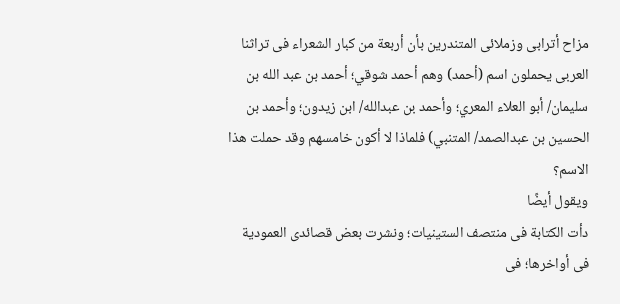مزاح أترابى وزملائى المتندرين بأن أربعة من كبار الشعراء فى تراثنا العربى يحملون اسم (أحمد) وهم أحمد شوقي؛ أحمد بن عبد الله بن سليمان/ أبو العلاء المعري؛ وأحمد بن عبدالله/ ابن زيدون؛ وأحمد بن الحسين بن عبدالصمد/ المتنبي) فلماذا لا أكون خامسهم وقد حملت هذا الاسم؟
ويقول أيضًا
دأت الكتابة فى منتصف الستينيات؛ ونشرت بعض قصائدى العمودية فى أواخرها؛ فى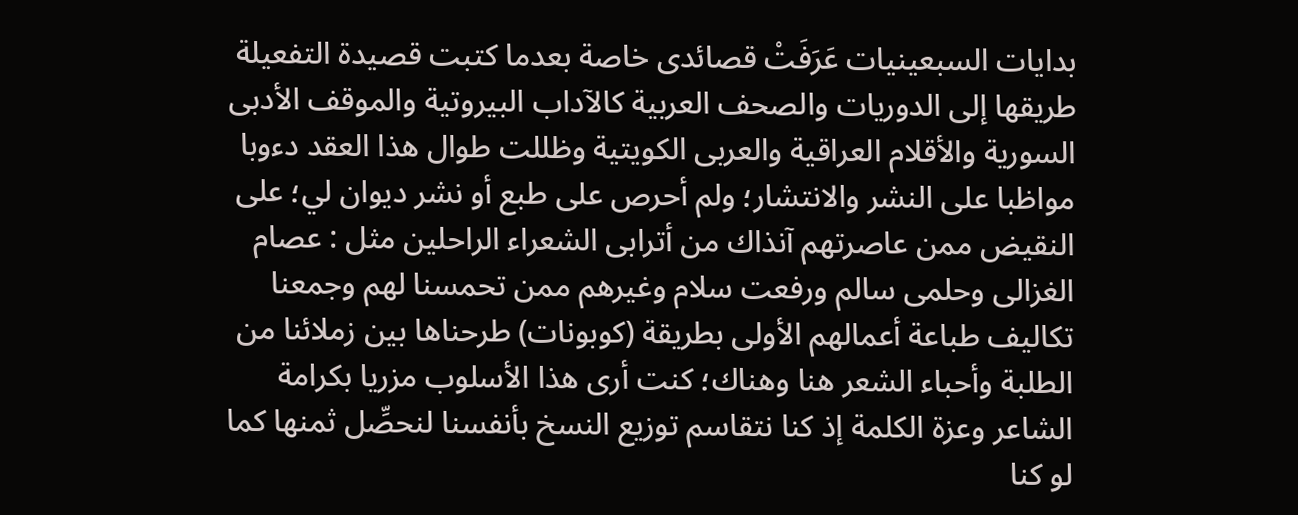بدايات السبعينيات عَرَفَتْ قصائدى خاصة بعدما كتبت قصيدة التفعيلة طريقها إلى الدوريات والصحف العربية كالآداب البيروتية والموقف الأدبى السورية والأقلام العراقية والعربى الكويتية وظللت طوال هذا العقد دءوبا مواظبا على النشر والانتشار؛ ولم أحرص على طبع أو نشر ديوان لي؛ على النقيض ممن عاصرتهم آنذاك من أترابى الشعراء الراحلين مثل : عصام الغزالى وحلمى سالم ورفعت سلام وغيرهم ممن تحمسنا لهم وجمعنا تكاليف طباعة أعمالهم الأولى بطريقة (كوبونات) طرحناها بين زملائنا من الطلبة وأحباء الشعر هنا وهناك؛ كنت أرى هذا الأسلوب مزريا بكرامة الشاعر وعزة الكلمة إذ كنا نتقاسم توزيع النسخ بأنفسنا لنحصِّل ثمنها كما لو كنا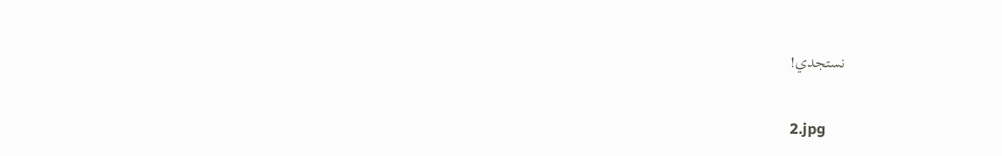نستجدي!

2.jpg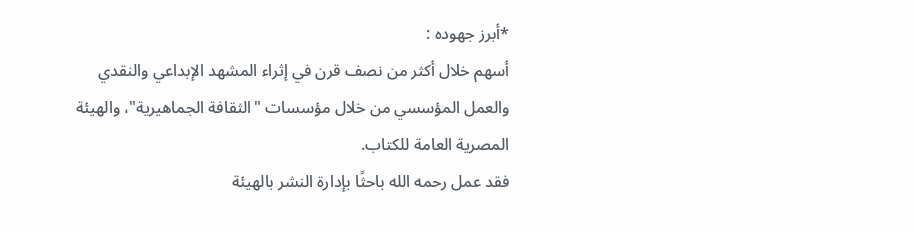*أبرز جهوده :
أسهم خلال أكثر من نصف قرن في إثراء المشهد الإبداعي والنقدي والعمل المؤسسي من خلال مؤسسات "الثقافة الجماهيرية"، والهيئة المصرية العامة للكتاب.
فقد عمل رحمه الله باحثًا بإدارة النشر بالهيئة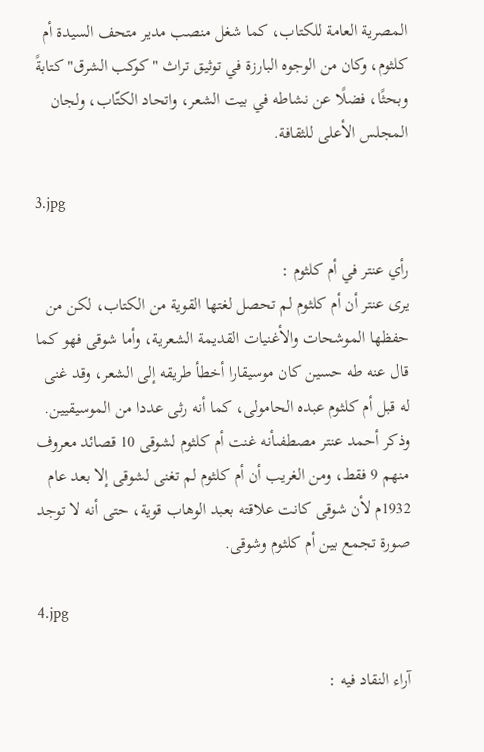المصرية العامة للكتاب، كما شغل منصب مدير متحف السيدة أم كلثوم، وكان من الوجوه البارزة في توثيق تراث "كوكب الشرق" كتابةً وبحثًا، فضلًا عن نشاطه في بيت الشعر، واتحاد الكتّاب، ولجان المجلس الأعلى للثقافة.

3.jpg

رأي عنتر في أم كلثوم :
يرى عنتر أن أم كلثوم لم تحصل لغتها القوية من الكتاب، لكن من حفظها الموشحات والأغنيات القديمة الشعرية، وأما شوقى فهو كما قال عنه طه حسين كان موسيقارا أخطأ طريقه إلى الشعر، وقد غنى له قبل أم كلثوم عبده الحامولى، كما أنه رثى عددا من الموسيقيين.
وذكر أحمد عنتر مصطفىأنه غنت أم كلثوم لشوقى 10 قصائد معروف منهم 9 فقط، ومن الغريب أن أم كلثوم لم تغنى لشوقى إلا بعد عام 1932م لأن شوقى كانت علاقته بعبد الوهاب قوية، حتى أنه لا توجد صورة تجمع بين أم كلثوم وشوقى.

4.jpg

آراء النقاد فيه :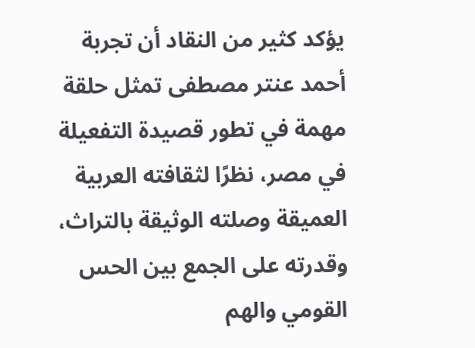يؤكد كثير من النقاد أن تجربة أحمد عنتر مصطفى تمثل حلقة مهمة في تطور قصيدة التفعيلة في مصر، نظرًا لثقافته العربية العميقة وصلته الوثيقة بالتراث، وقدرته على الجمع بين الحس القومي والهم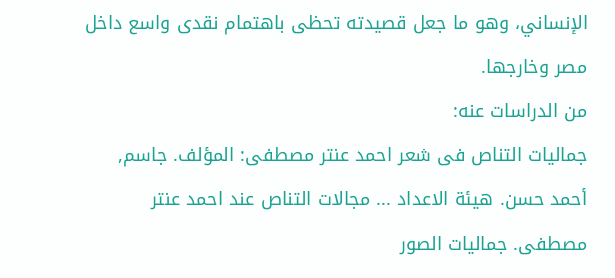الإنساني، وهو ما جعل قصيدته تحظى باهتمام نقدى واسع داخل مصر وخارجها.
من الدراسات عنه:
جماليات التناص فى شعر احمد عنتر مصطفى: المؤلف. جاسم, أحمد حسن. هيئة الاعداد ... مجالات التناص عند احمد عنتر مصطفى. جماليات الصور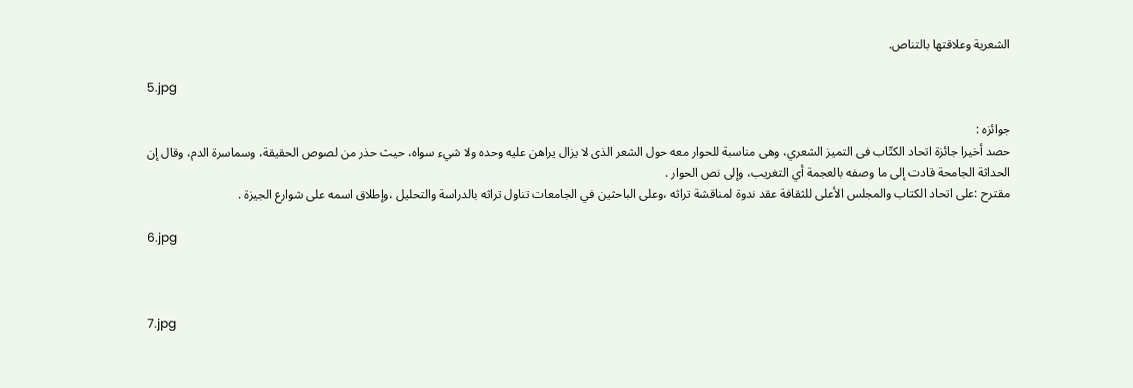الشعرية وعلاقتها بالتناص.

5.jpg

جوائزه :
حصد أخيرا جائزة اتحاد الكتّاب فى التميز الشعري، وهى مناسبة للحوار معه حول الشعر الذى لا يزال يراهن عليه وحده ولا شيء سواه، حيث حذر من لصوص الحقيقة، وسماسرة الدم، وقال إن الحداثة الجامحة قادت إلى ما وصفه بالعجمة أي التغريب، وإلى نص الحوار .
مقترح :على اتحاد الكتاب والمجلس الأعلى للثقافة عقد ندوة لمناقشة تراثه ،وعلى الباحثين في الجامعات تناول تراثه بالدراسة والتحليل ،وإطلاق اسمه على شوارع الجيزة .

6.jpg



7.jpg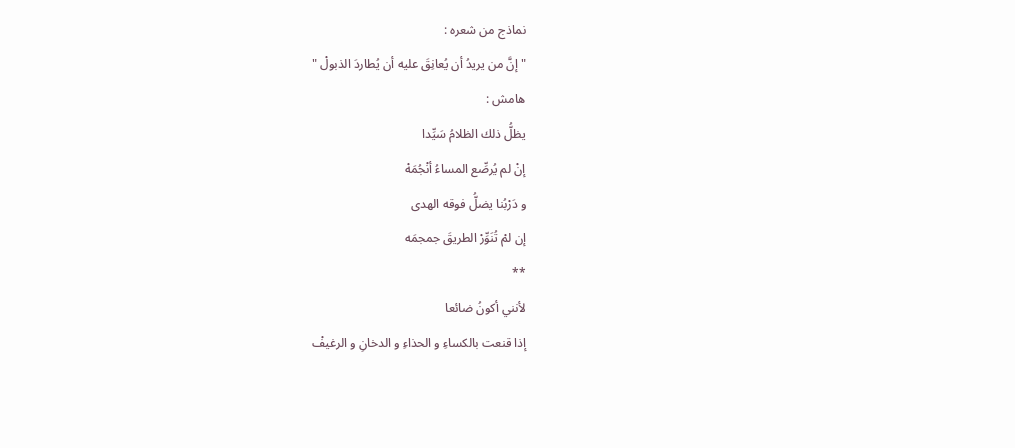نماذج من شعره :
" إنَّ من يريدُ أن يُعانِقَ عليه أن يُطاردَ الذبولْ "
هامش :
يظلُّ ذلك الظلامُ سَيِّدا
إنْ لم يُرصِّع المساءُ أنْجُمَهْ
و دَرْبُنا يضلُّ فوقه الهدى
إن لمْ تُنَوِّرْ الطريقَ جمجمَه
**
لأنني أكونُ ضائعا
إذا قنعت بالكساءِ و الحذاءِ و الدخانِ و الرغيفْ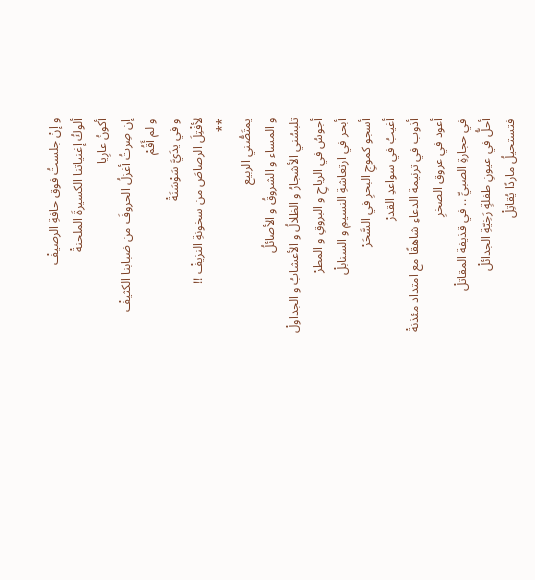و إنْ جلستُ فوق حافةِ الرصيفْ
ألوكُ إغنياتنا الكسيرةَ الملحنةْ
أكونُ عارِيا
إن صِرتُ أغزلُ الحروفَ من ضبابنا الكثيفْ
و لم أَقُمْ
و في يدَيَّ سَوْسَنَةْ
لأفْتِلَ الرصاصَ من سخونةِ النزيفْ !!
**
يمتَصُّني الربيع
و المساء و الشروقُ و الأصائلُ
تلبسُني الأشجارُ و الظلالُ و الأعشابُ و الجداولْ
أجوسُ في الرياحِ و البروقِ و المطرْ
أبحر في ارتعاشةِ النسيمِ و السنابلْ
أسجو كموجِ البحرِ في السَّحَرْ
أغيبُ في سواعدِ القدرْ
أذوب في ترنيمة الدعاءِ شاهقًا مع امتداد مئذنةْ
أعود في عروق الصخرِ
في حجارةِ الصبيِّ .. في قذيفة المقاتلْ
أحلُّ في عيونِ طفلةٍ رَخِيّةِ الجدائلْ
فتستحيلُ ماردًا يُقاتِلْ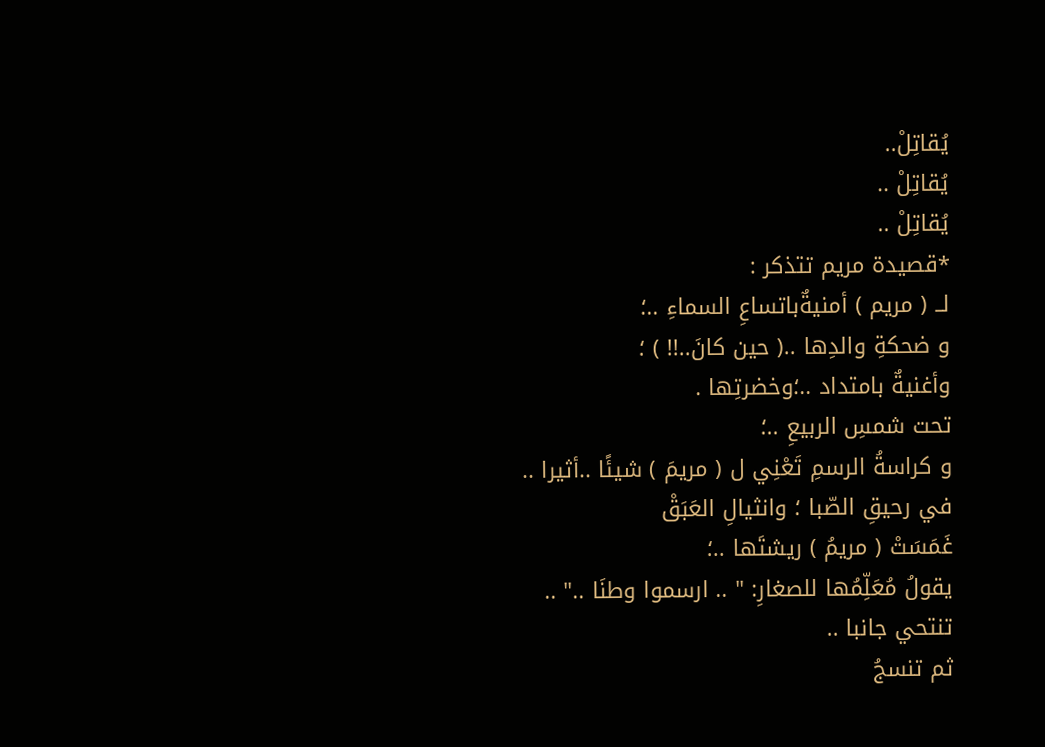يُقاتِلْ..
يُقاتِلْ ..
يُقاتِلْ ..
*قصيدة مريم تتذكر :
لــ ( مريم ) أمنيةٌباتساعِ السماءِ ..؛
و ضحكةِ والدِها ..( حين كانَ..!! ) ؛
وأغنيةٌ بامتداد ..؛وخضرتِها .
تحت شمسِ الربيعِ ..؛
و كراسةُ الرسمِ تَعْنِي ل ( مريمَ ) شيئًا ..أثيرا ..
في رحيقِ الصّبا ؛ وانثيالِ العَبَقْ
غَمَسَتْ ( مريمُ ) ريشتَها ..؛
يقولُ مُعَلِّمُها للصغارِ: " .. ارسموا وطنَا .." ..
تنتحي جانبا ..
ثم تنسجُ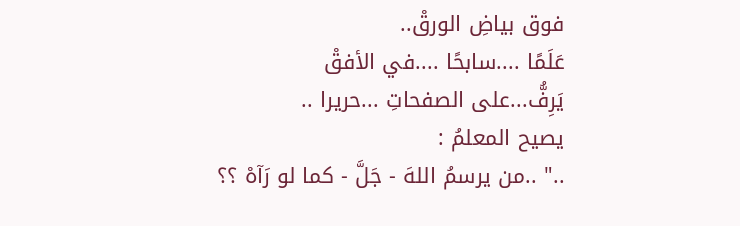فوق بياضِ الورقْ..
عَلَمًا ....سابحًا ....في الأفقْ
يَرِفُّ...على الصفحاتِ ...حريرا ..
يصيح المعلمُ :
.." ..من يرسمُ اللهَ - جَلَّ - كما لو رَآهْ ؟؟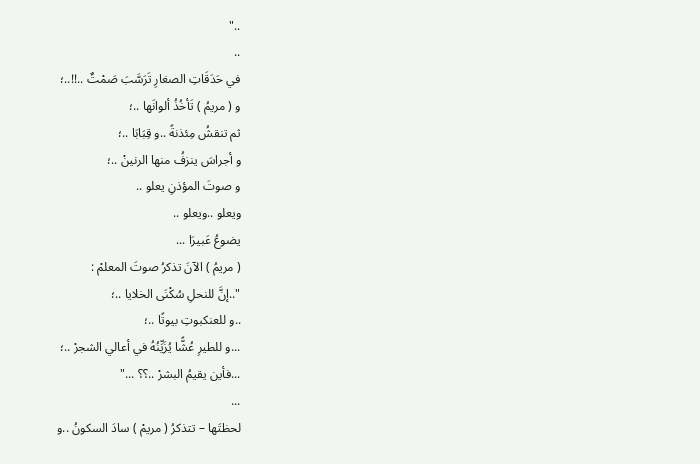.."
..
في حَدَقَاتِ الصغارِ تَرَسَّبَ صَمْتٌ ..!!..؛
و ( مريمُ ) تَأخُذُ ألوانَها ..؛
ثم تنقشُ مِئذنةً ..و قِبَابَا ..؛
و أجراسَ ينزفُ منها الرنينْ ..؛
و صوتَ المؤذنِ يعلو ..
ويعلو ..ويعلو ..
يضوعُ عَبيرَا ...
( مريمُ ) الآنَ تذكرُ صوتَ المعلمْ :
"..إنَّ للنحلِ سُكْنَى الخلايا ..؛
..و للعنكبوتِ بيوتًا ..؛
...و للطيرِ عُشًّا يُزَيِّنُهُ في أعالي الشجرْ ..؛
...فأين يقيمُ البشرْ ..؟؟ ..."
...
لحظتَها – تتذكرُ ( مريمْ ) سادَ السكونُ ..و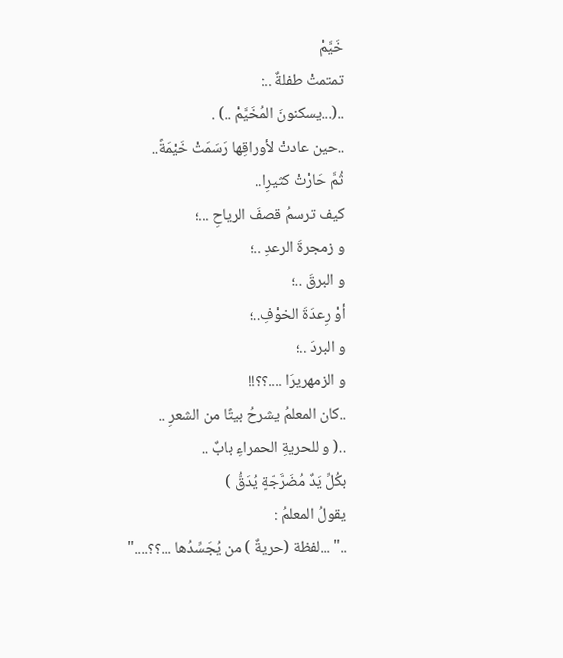خَيَّمْ
تمتمتْ طفلةٌ ..:
..(...يسكنونَ المُخَيَّمْ ..) .
..حين عادتْ لأوراقِها رَسَمَتْ خَيْمَةً..
ثُمَّ حَارْتْ كثيرِا..
كيف ترسمُ قصفَ الرياحِ ...؛
و زمجرةَ الرعدِ ..؛
و البرقَ ..؛
أوْ رِعدَةَ الخوْفِ..؛
و البردَ ..؛
و الزمهريرَا ....؟؟!!
..كان المعلمُ يشرحُ بيتًا من الشعرِ ..
..( و للحريةِ الحمراءِ بابٌ ..
بكُلِّ يَدٌ مُضَرَّجّةٍ يُدَقُّ )
يقولُ المعلمُ :
.." ...لفظة (حريةٌ ) من يُجَسِّدُها ...؟؟...."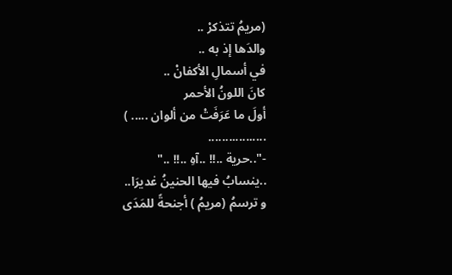(مريمُ تتذكرْ ..
والدَها إذ به ..
في أسمالِ الأكفانْ ..
كانَ اللونُ الأحمر
أولَ ما عَرَفَتْ من ألوان ..... )
.................
-"..حرية ..!! ..آهِ ..!! .."
..ينسابُ فيها الحنينُ غديرَا..
و ترسمُ (مريمُ ) أجنحةً للمَدَى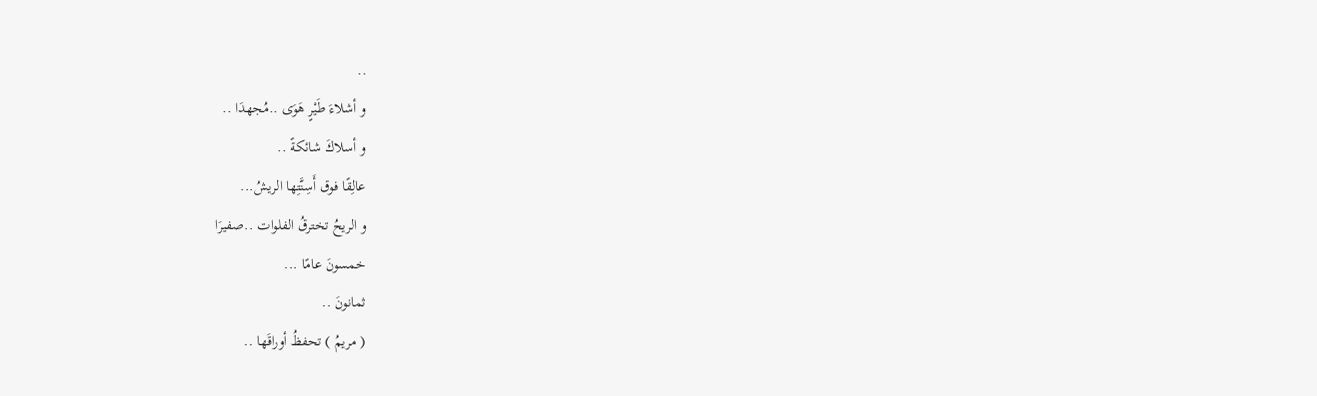..
و أشلاءَ طَيْرٍ هَوَى ..مُجهدَا ..
و أسلاكَ شائكةً ..
عالِقًا فوق أَسِنَّتِها الريشُ...
و الريحُ تخترقُ الفلوات ..صفيرَا
خمسونَ عامًا ...
ثمانونَ ..
( مريمُ ) تحفظُ أوراقَها ..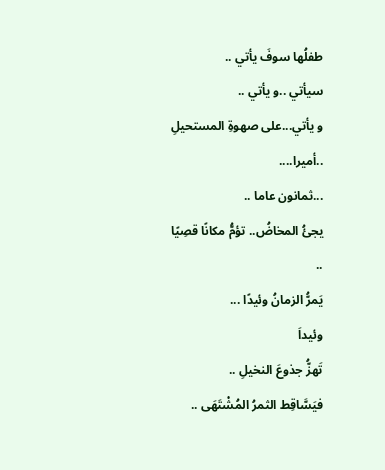طفلُها سوفَ يأتي ..
سيأتي ..و يأتي ..
و يأتي...على صهوةِ المستحيلِ ..أميرا....
...ثمانون عاما ..
يجئُ المخاضُ.. تؤمُّ مكانًا قصِيًا ..
يَمرُّ الزمانُ وئيدًا ...
وئيداَ
تَهزُّ جذوعَ النخيلِ ..
فيَسَّاقِط الثمرُ المُشْتَهَى ..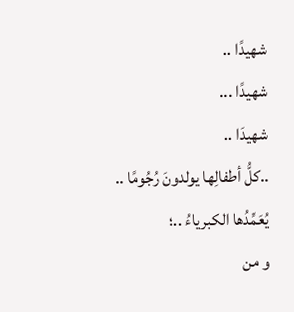شهيدًا ..
شهيدًا ...
شهيدَا ..
..كلُّ أطفالِها يولدونَ رُجُومًا .. يُعَمِّدُها الكبرياءُ ..؛
و من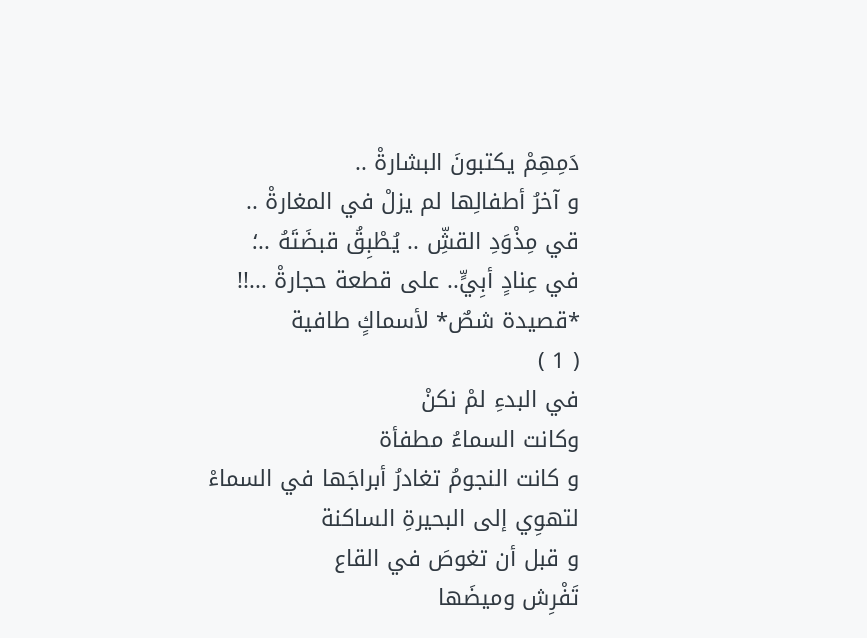دَمِهِمْ يكتبونَ البشارةْ ..
و آخرُ أطفالِها لم يزلْ في المغارةْ ..
قي مِذْوَدِ القشِّ .. يُطْبِقُ قبضَتَهُ ..؛
في عِنادٍ أبِيٍّ.. على قطعة حجارةْ ...!!
*قصيدة شصٌ* لأسماكٍ طافية
( 1 )
في البدءِ لمْ نكنْ
وكانت السماءُ مطفأة
و كانت النجومُ تغادرُ أبراجَها في السماءْ
لتهوِي إلى البحيرةِ الساكنة
و قبل أن تغوصَ في القاع
تَفْرِش وميضَها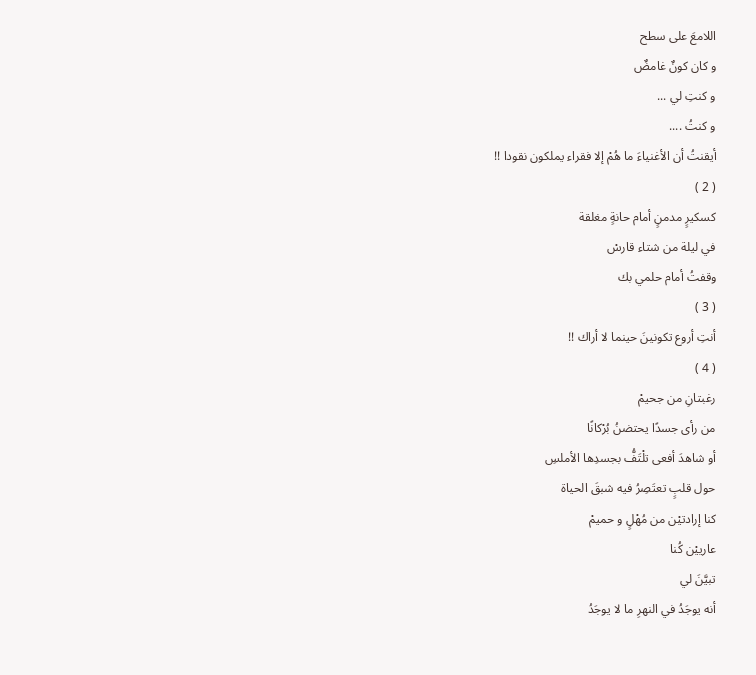اللامعَ على سطح
و كان كونٌ غامضٌ
و كنتِ لي ...
و كنتُ ....
أيقنتُ أن الأغنياءَ ما هُمْ إلا فقراء يملكون نقودا !!
( 2 )
كسكيرٍ مدمنٍ أمام حانةٍ مغلقة
في ليلة من شتاء قارسْ
وقفتُ أمام حلمي بك
( 3 )
أنتِ أروع تكونينَ حينما لا أراك !!
( 4 )
رغبتانِ من جحيمْ
من رأى جسدًا يحتضنُ بُرْكانًا
أو شاهدَ أفعى تلْتَفُّ بجسدِها الأملسِ
حول قلبٍ تعتَصِرُ فيه شبقَ الحياة
كنا إرادتيْن من مُهْلٍ و حميمْ
عارييْن كُنا
تبيَّنَ لي
أنه يوجَدُ في النهرِ ما لا يوجَدُ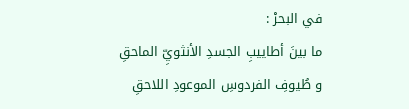في البحرْ :
ما بينَ أطاييبِ الجسدِ الأنثويِّ الماحقِ
و طُيوفِ الفردوسِ الموعودِ اللاحقِ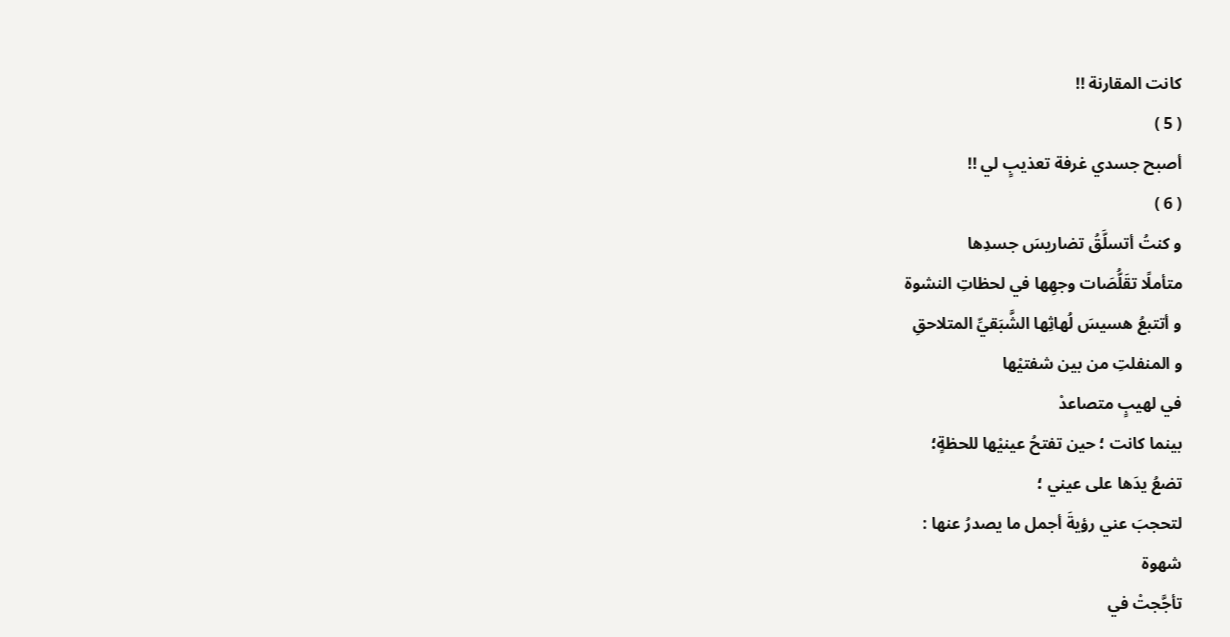كانت المقارنة !!
( 5 )
أصبح جسدي غرفة تعذيبٍ لي !!
( 6 )
و كنتُ أتسلَّقُ تضاريسَ جسدِها
متأملًا تقَلُّصَات وجهِها في لحظاتِ النشوة
و أتتبعُ هسيسَ لُهاثِها الشَّبَقيِّ المتلاحقِ
و المنفلتِ من بين شفتيْها
في لهيبٍ متصاعدْ
بينما كانت ؛ حين تفتحُ عينيْها للحظةٍ؛
تضعُ يدَها على عيني ؛
لتحجبَ عني رؤيةَ أجمل ما يصدرُ عنها :
شهوة
تأجَّجتْ في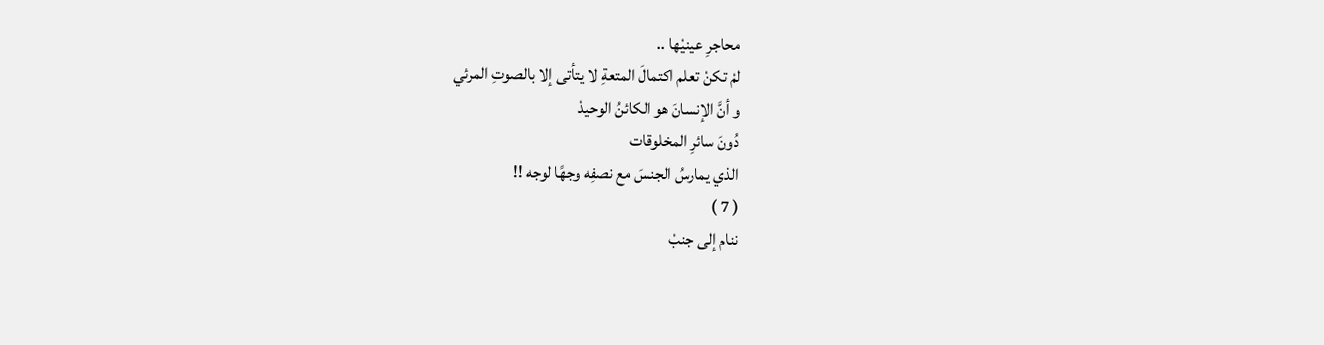محاجرِ عينيْها ..
لمْ تكنْ تعلم اكتمالَ المتعةِ لا يتأتى إلا بالصوتِ المرئي
و أنَّ الإنسانَ هو الكائنُ الوحيدْ
دُونَ سائرِ المخلوقات
الذي يمارسُ الجنسَ مع نصفِه وجهًا لوجه !!
( 7 )
ننام إلى جنبْ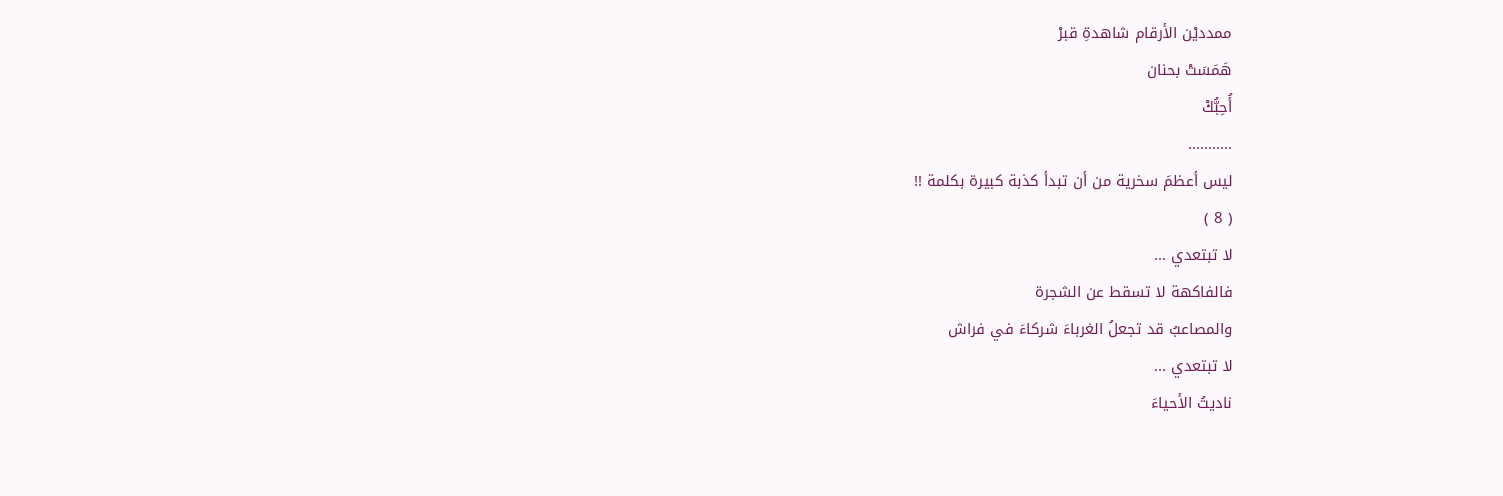ممدديْن الأرقام شاهدةِ قبرْ
هَمَسَتْ بحنان
أُحِبُّكْ
...........
ليس أعظمَ سخرية من أن تبدأ كذبة كبيرة بكلمة !!
( 8 )
لا تبتعدي ...
فالفاكهة لا تسقط عن الشجرة
والمصاعبُ قد تجعلُ الغرباءَ شركاءَ في فراش
لا تبتعدي ...
ناديتُ الأحياءَ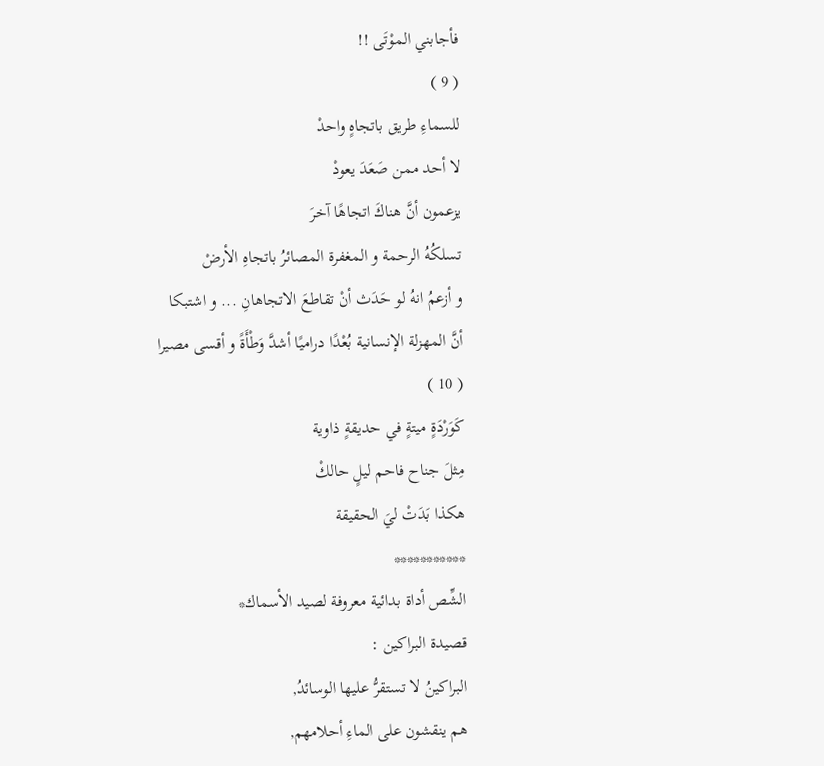فأجابني الموْتَى !!
( 9 )
للسماءِ طريق باتجاهٍ واحدْ
لا أحد ممن صَعَدَ يعودْ
يزعمون أنَّ هناكَ اتجاهًا آخرَ
تسلكُهُ الرحمة و المغفرة المصائرُ باتجاهِ الأرضْ
و أزعمُ انهُ لو حَدَث أنْ تقاطعَ الاتجاهانِ ... و اشتبكا
أنَّ المهزلة الإنسانية بُعْدًا دراميًا أشدَّ وَطْأَةً و أقسى مصيرا
( 10 )
كَوَرْدَةٍ ميتةٍ في حديقةٍ ذاوية
مِثلَ جناح فاحم ليلٍ حالكْ
هكذا بَدَتْ ليَ الحقيقة
***********
الشِّص أداة بدائية معروفة لصيد الأسماك*
قصيدة البراكين :
البراكينُ لا تستقرُّ عليها الوسائدُ,
هم ينقشون على الماءِ أحلامهم,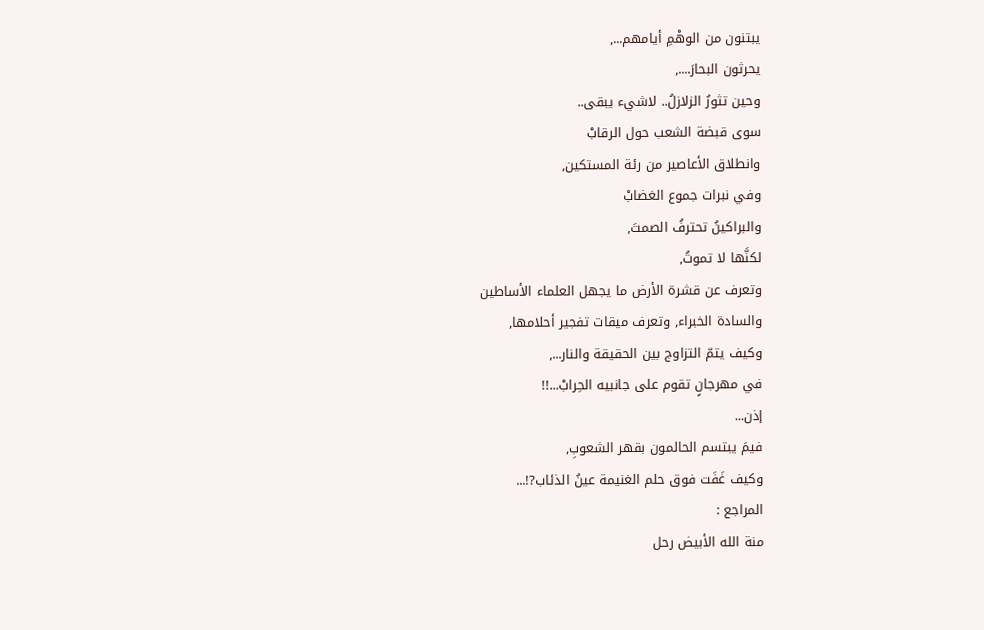يبتنون من الوهْمِ أيامهم...,
يحرثون البحارَ....,
وحين تثورُ الزلازلُ.. لاشيء يبقى..
سوى قبضة الشعب حول الرقابْ
وانطلاق الأعاصير من رئة المستكين,
وفي نبرات جموع الغضابْ
والبراكينُ تحترفُ الصمتَ,
لكنَّها لا تموتُ,
وتعرف عن قشرة الأرض ما يجهل العلماء الأساطين
والسادة الخبراء, وتعرف ميقات تفجير أحلامها,
وكيف يتمّ التزاوج بين الحقيقة والنار...,
في مهرجانٍ تقوم على جانبيه الحِرابْ...!!
إذن...
فيمَ يبتسم الحالمون بقهر الشعوبِ,
وكيف غَفَت فوق حلم الغنيمة عينُ الذئاب?!...
المراجع :
منة الله الأبيض رحل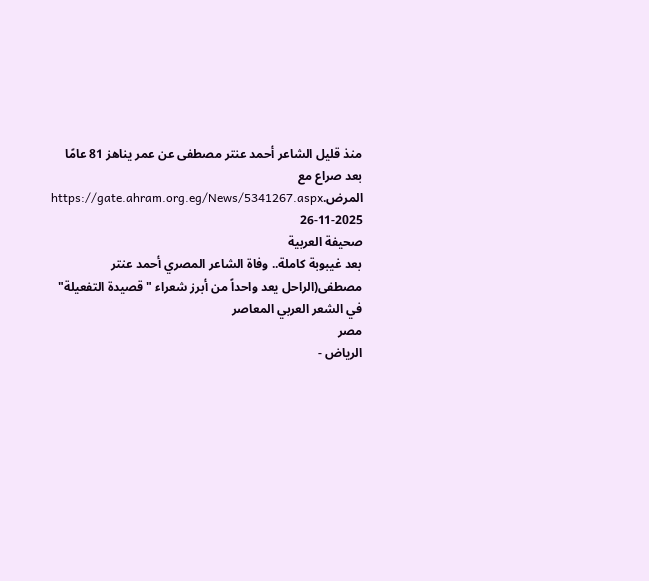منذ قليل الشاعر أحمد عنتر مصطفى عن عمر يناهز 81 عامًا بعد صراع مع المرض.https://gate.ahram.org.eg/News/5341267.aspx
26-11-2025
صحيفة العربية
بعد غيبوبة كاملة.. وفاة الشاعر المصري أحمد عنتر مصطفى(الراحل يعد واحداً من أبرز شعراء "قصيدة التفعيلة" في الشعر العربي المعاصر
مصر
الرياض -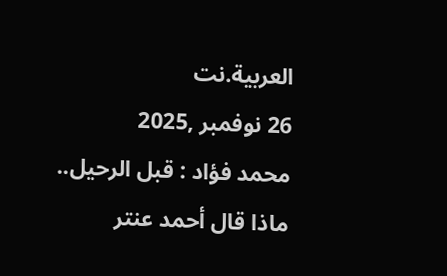العربية.نت
26 نوفمبر ,2025
محمد فؤاد : قبل الرحيل.. ماذا قال أحمد عنتر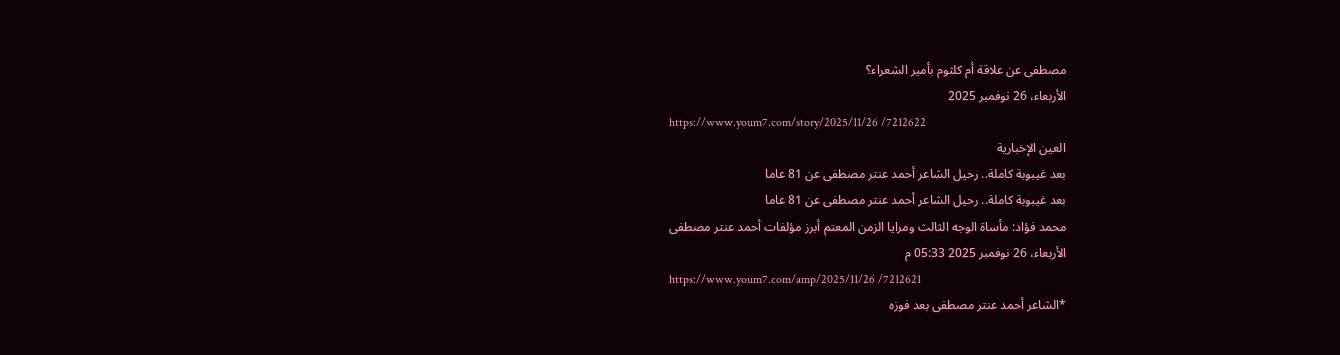مصطفى عن علاقة أم كلثوم بأمير الشعراء؟
الأربعاء، 26 نوفمبر 2025
https://www.youm7.com/story/2025/11/26 /7212622
العين الإخبارية
بعد غيبوبة كاملة.. رحيل الشاعر أحمد عنتر مصطفى عن 81 عاما
بعد غيبوبة كاملة.. رحيل الشاعر أحمد عنتر مصطفى عن 81 عاما
محمد فؤاد: مأساة الوجه الثالث ومرايا الزمن المعتم أبرز مؤلفات أحمد عنتر مصطفى
الأربعاء، 26 نوفمبر 2025 05:33 م
https://www.youm7.com/amp/2025/11/26 /7212621
*الشاعر أحمد عنتر مصطفى بعد فوزه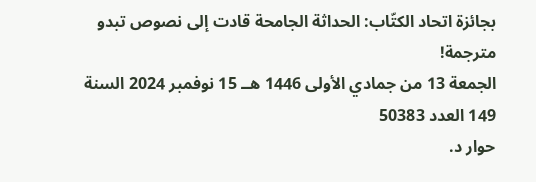بجائزة اتحاد الكتّاب: الحداثة الجامحة قادت إلى نصوص تبدو مترجمة!
الجمعة 13 من جمادي الأولى 1446 هــ 15 نوفمبر 2024 السنة 149 العدد 50383
حوار د.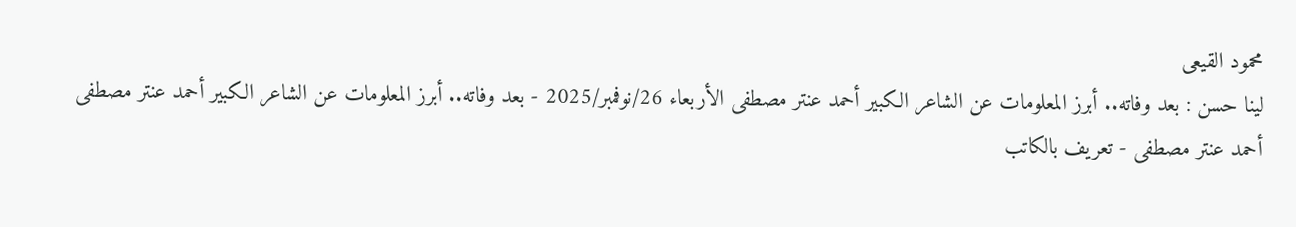محمود القيعى
لينا حسن : بعد وفاته.. أبرز المعلومات عن الشاعر الكبير أحمد عنتر مصطفى الأربعاء 26/نوفمبر/2025 - بعد وفاته.. أبرز المعلومات عن الشاعر الكبير أحمد عنتر مصطفى
أحمد عنتر مصطفى - تعريف بالكاتب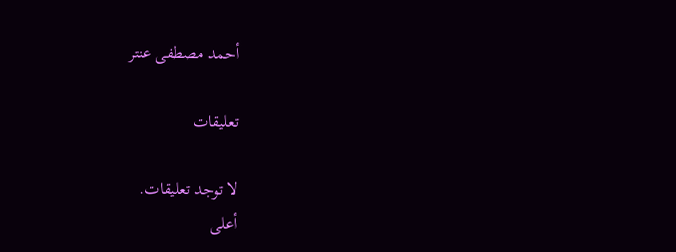أحمد مصطفى عنتر

تعليقات

لا توجد تعليقات.
أعلى